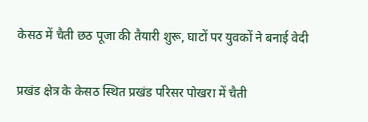केसठ में चैती छठ पूजा की तैयारी शुरू, घाटों पर युवकों ने बनाई वेदी

प्रखंड क्षेत्र के केसठ स्थित प्रखंड परिसर पोखरा में चैती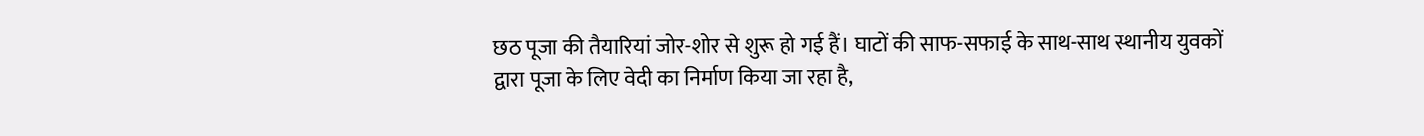छठ पूजा की तैयारियां जोर-शोर से शुरू हो गई हैं। घाटों की साफ-सफाई के साथ-साथ स्थानीय युवकों द्वारा पूजा के लिए वेदी का निर्माण किया जा रहा है,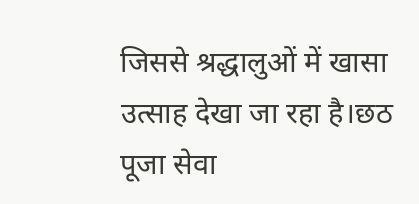जिससे श्रद्धालुओं में खासा उत्साह देखा जा रहा है।छठ पूजा सेवा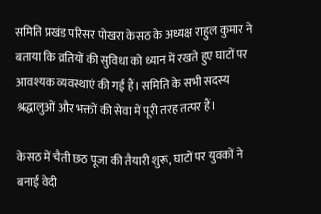समिति प्रखंड परिसर पोखरा केसठ के अध्यक्ष राहुल कुमार ने बताया कि व्रतियों की सुविधा को ध्यान में रखते हुए घाटों पर आवश्यक व्यवस्थाएं की गई हैं। समिति के सभी सदस्य श्रद्धालुओं और भक्तों की सेवा में पूरी तरह तत्पर हैं।

केसठ में चैती छठ पूजा की तैयारी शुरू, घाटों पर युवकों ने बनाई वेदी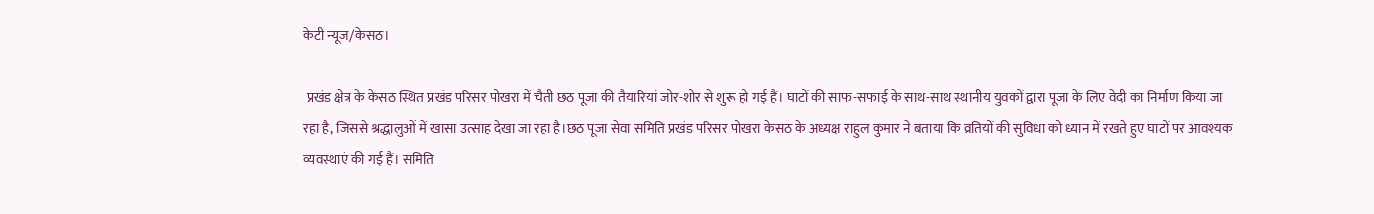केटी न्यूज/केसठ।

 प्रखंड क्षेत्र के केसठ स्थित प्रखंड परिसर पोखरा में चैती छठ पूजा की तैयारियां जोर-शोर से शुरू हो गई हैं। घाटों की साफ-सफाई के साथ-साथ स्थानीय युवकों द्वारा पूजा के लिए वेदी का निर्माण किया जा रहा है, जिससे श्रद्धालुओं में खासा उत्साह देखा जा रहा है।छठ पूजा सेवा समिति प्रखंड परिसर पोखरा केसठ के अध्यक्ष राहुल कुमार ने बताया कि व्रतियों की सुविधा को ध्यान में रखते हुए घाटों पर आवश्यक व्यवस्थाएं की गई हैं। समिति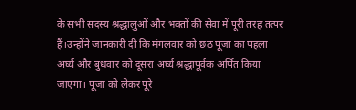के सभी सदस्य श्रद्धालुओं और भक्तों की सेवा में पूरी तरह तत्पर हैं।उन्होंने जानकारी दी कि मंगलवार को छठ पूजा का पहला अर्घ्य और बुधवार को दूसरा अर्घ्य श्रद्धापूर्वक अर्पित किया जाएगा। पूजा को लेकर पूरे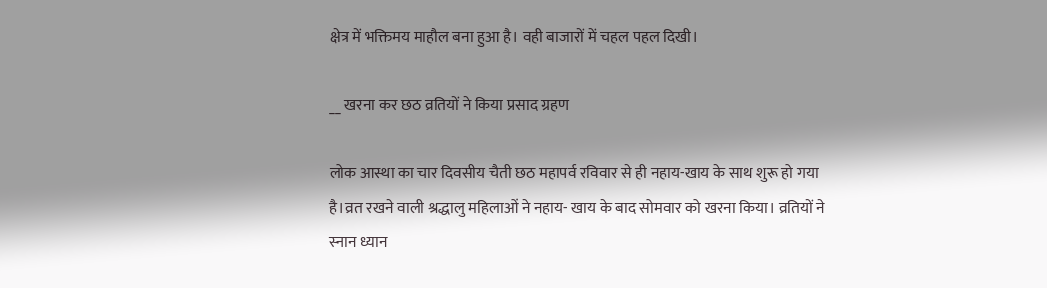क्षेत्र में भक्तिमय माहौल बना हुआ है। वही बाजारों में चहल पहल दिखी।

__ खरना कर छठ व्रतियों ने किया प्रसाद ग्रहण

लोक आस्था का चार दिवसीय चैती छठ महापर्व रविवार से ही नहाय-खाय के साथ शुरू हो गया है।व्रत रखने वाली श्रद्धालु महिलाओं ने नहाय- खाय के बाद सोमवार को खरना किया। व्रतियों ने स्नान ध्यान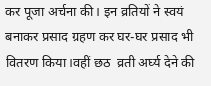कर पूजा अर्चना की। इन व्रतियों ने स्वयं बनाकर प्रसाद ग्रहण कर घर-घर प्रसाद भी वितरण किया।वहीं छठ  व्रती अर्घ्य देने की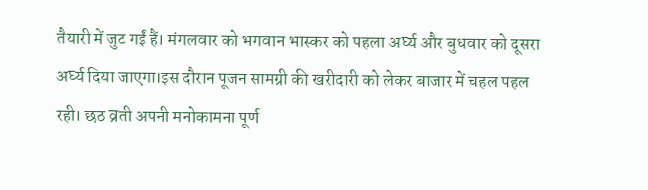तैयारी में जुट गईं हैं। मंगलवार को भगवान भास्कर को पहला अ‌र्घ्य और बुधवार को दूसरा अर्घ्य दिया जाएगा।इस दौरान पूजन सामग्री की खरीदारी को लेकर बाजार में चहल पहल रही। छठ व्रती अपनी मनोकामना पूर्ण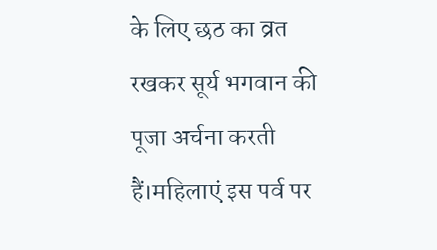के लिए छठ का व्रत रखकर सूर्य भगवान की पूजा अर्चना करती हैं।महिलाएं इस पर्व पर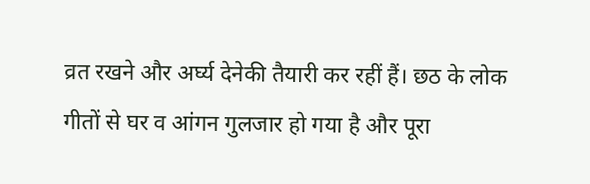व्रत रखने और अर्घ्य देनेकी तैयारी कर रहीं हैं। छठ के लोक गीतों से घर व आंगन गुलजार हो गया है और पूरा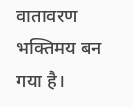वातावरण भक्तिमय बन गया है।